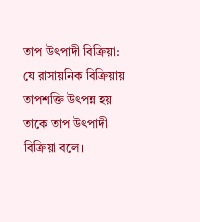তাপ উৎপাদী বিক্রিয়া: যে রাসায়নিক বিক্রিয়ায় তাপশক্তি উৎপন্ন হয় তাকে তাপ উৎপাদী বিক্রিয়া বলে।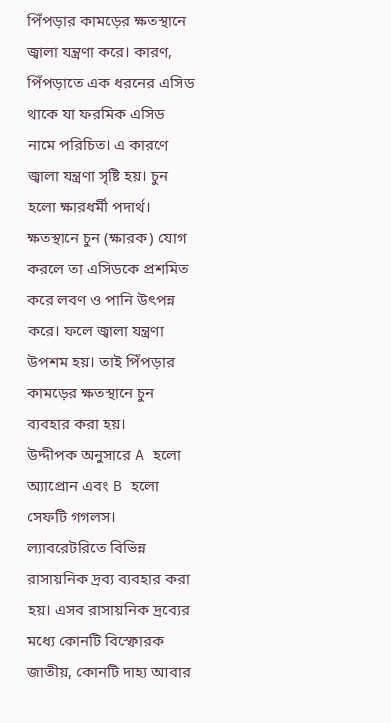পিঁপড়ার কামড়ের ক্ষতস্থানে জ্বালা যন্ত্রণা করে। কারণ, পিঁপড়াতে এক ধরনের এসিড থাকে যা ফরমিক এসিড নামে পরিচিত। এ কারণে জ্বালা যন্ত্রণা সৃষ্টি হয়। চুন হলো ক্ষারধর্মী পদার্থ। ক্ষতস্থানে চুন (ক্ষারক) যোগ করলে তা এসিডকে প্রশমিত করে লবণ ও পানি উৎপন্ন করে। ফলে জ্বালা যন্ত্রণা উপশম হয়। তাই পিঁপড়ার কামড়ের ক্ষতস্থানে চুন ব্যবহার করা হয়।
উদ্দীপক অনুসারে A হলো অ্যাপ্রোন এবং B হলো সেফটি গগলস। ল্যাবরেটরিতে বিভিন্ন রাসায়নিক দ্রব্য ব্যবহার করা হয়। এসব রাসায়নিক দ্রব্যের মধ্যে কোনটি বিস্ফোরক জাতীয়, কোনটি দাহ্য আবার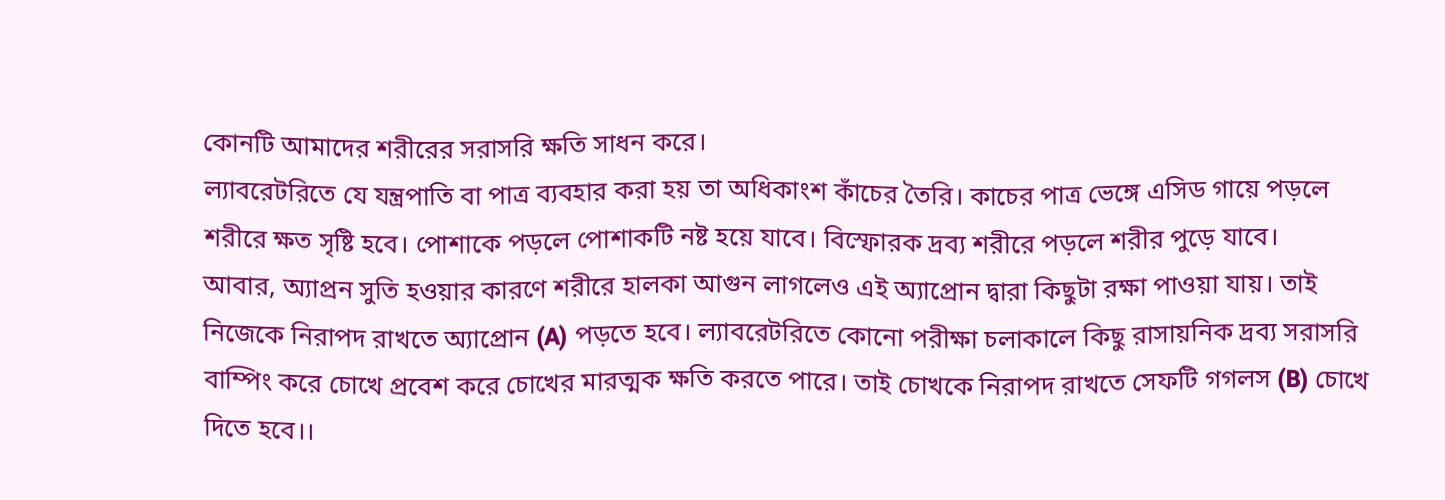কোনটি আমাদের শরীরের সরাসরি ক্ষতি সাধন করে।
ল্যাবরেটরিতে যে যন্ত্রপাতি বা পাত্র ব্যবহার করা হয় তা অধিকাংশ কাঁচের তৈরি। কাচের পাত্র ভেঙ্গে এসিড গায়ে পড়লে শরীরে ক্ষত সৃষ্টি হবে। পোশাকে পড়লে পোশাকটি নষ্ট হয়ে যাবে। বিস্ফোরক দ্রব্য শরীরে পড়লে শরীর পুড়ে যাবে।
আবার, অ্যাপ্রন সুতি হওয়ার কারণে শরীরে হালকা আগুন লাগলেও এই অ্যাপ্রোন দ্বারা কিছুটা রক্ষা পাওয়া যায়। তাই নিজেকে নিরাপদ রাখতে অ্যাপ্রোন (A) পড়তে হবে। ল্যাবরেটরিতে কোনো পরীক্ষা চলাকালে কিছু রাসায়নিক দ্রব্য সরাসরি বাম্পিং করে চোখে প্রবেশ করে চোখের মারত্মক ক্ষতি করতে পারে। তাই চোখকে নিরাপদ রাখতে সেফটি গগলস (B) চোখে দিতে হবে।।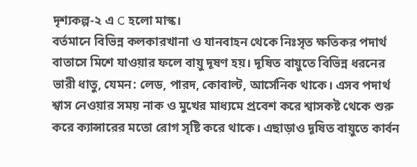দৃশ্যকল্প-২ এ C হলো মাস্ক।
বর্তমানে বিভিন্ন কলকারখানা ও যানবাহন থেকে নিঃসৃত ক্ষতিকর পদার্থ বাতাসে মিশে যাওয়ার ফলে বায়ু দূষণ হয়। দূষিত বায়ুতে বিভিন্ন ধরনের ভারী ধাতু, যেমন: লেড, পারদ, কোবাল্ট, আর্সেনিক থাকে। এসব পদার্থ শ্বাস নেওয়ার সময় নাক ও মুখের মাধ্যমে প্রবেশ করে শ্বাসকষ্ট থেকে শুরু করে ক্যান্সারের মতো রোগ সৃষ্টি করে থাকে। এছাড়াও দূষিত বায়ুতে কার্বন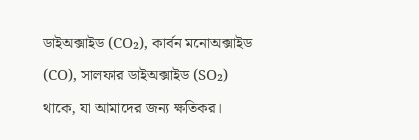ডাইঅক্সাইড (CO₂), কার্বন মনোঅক্সাইড (CO), সালফার ডাইঅক্সাইড (SO₂) থাকে, যা আমাদের জন্য ক্ষতিকর।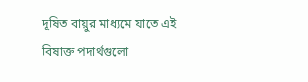দূষিত বায়ুর মাধ্যমে যাতে এই বিষাক্ত পদার্থগুলো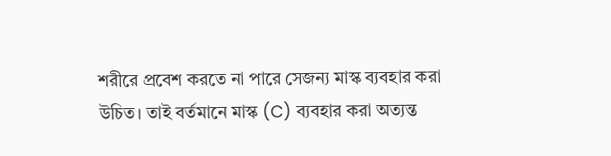শরীরে প্রবেশ করতে না পারে সেজন্য মাস্ক ব্যবহার করা উচিত। তাই বর্তমানে মাস্ক (C) ব্যবহার করা অত্যন্ত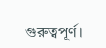গুরুত্বপূর্ণ।